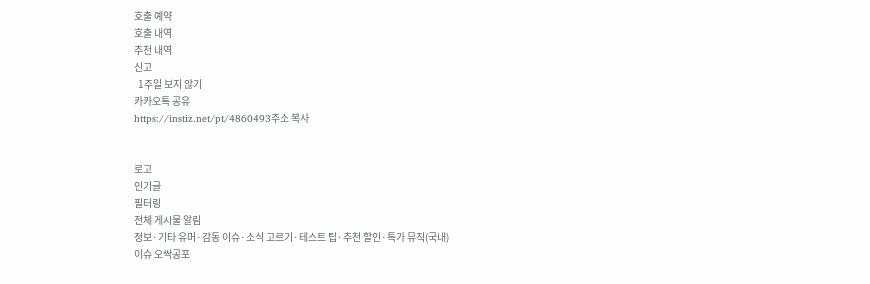호출 예약
호출 내역
추천 내역
신고
  1주일 보지 않기
카카오톡 공유
https://instiz.net/pt/4860493주소 복사


로고
인기글
필터링
전체 게시물 알림
정보·기타 유머·감동 이슈·소식 고르기·테스트 팁·추천 할인·특가 뮤직(국내)
이슈 오싹공포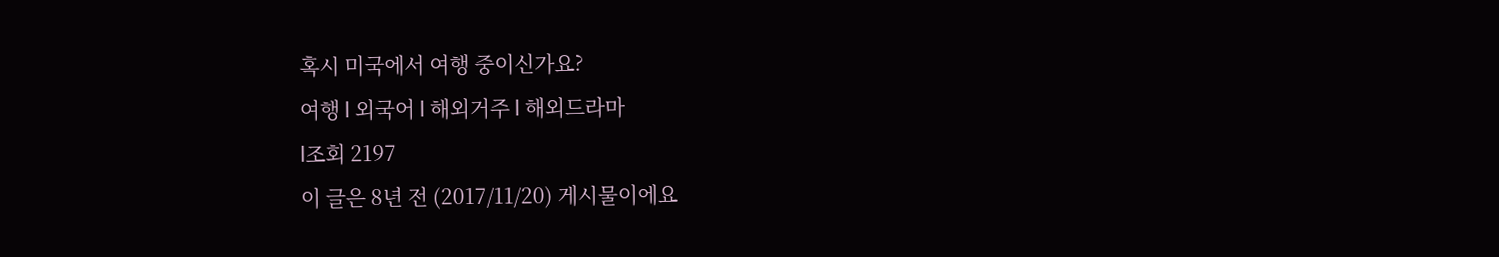혹시 미국에서 여행 중이신가요?
여행 l 외국어 l 해외거주 l 해외드라마
l조회 2197
이 글은 8년 전 (2017/11/20) 게시물이에요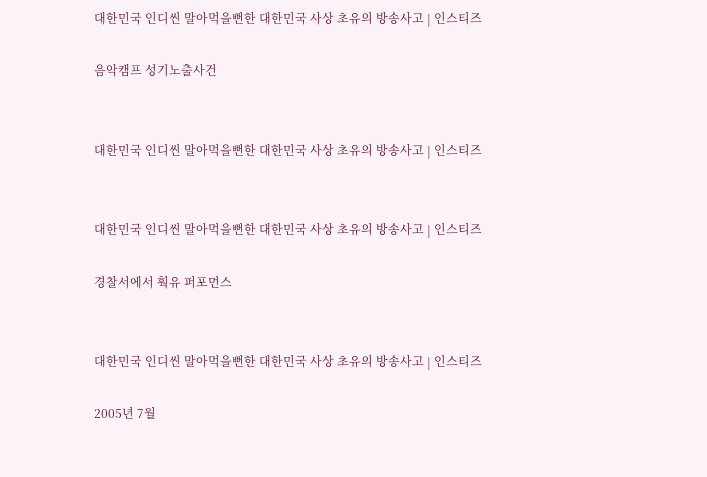대한민국 인디씬 말아먹을뻔한 대한민국 사상 초유의 방송사고 | 인스티즈

음악캠프 성기노출사건


대한민국 인디씬 말아먹을뻔한 대한민국 사상 초유의 방송사고 | 인스티즈


대한민국 인디씬 말아먹을뻔한 대한민국 사상 초유의 방송사고 | 인스티즈

경찰서에서 훡유 퍼포먼스


대한민국 인디씬 말아먹을뻔한 대한민국 사상 초유의 방송사고 | 인스티즈

2005년 7월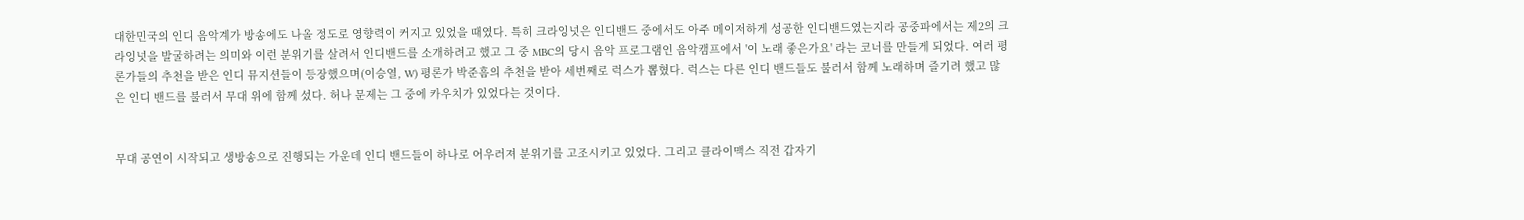대한민국의 인디 음악계가 방송에도 나올 정도로 영향력이 커지고 있었을 때였다. 특히 크라잉넛은 인디밴드 중에서도 아주 메이저하게 성공한 인디밴드였는지라 공중파에서는 제2의 크라잉넛을 발굴하려는 의미와 이런 분위기를 살려서 인디밴드를 소개하려고 했고 그 중 MBC의 당시 음악 프로그램인 음악캠프에서 '이 노래 좋은가요' 라는 코너를 만들게 되었다. 여러 평론가들의 추천을 받은 인디 뮤지션들이 등장했으며(이승열, W) 평론가 박준흠의 추천을 받아 세번째로 럭스가 뽑혔다. 럭스는 다른 인디 밴드들도 불러서 함께 노래하며 즐기려 했고 많은 인디 밴드를 불러서 무대 위에 함께 섰다. 허나 문제는 그 중에 카우치가 있었다는 것이다.


무대 공연이 시작되고 생방송으로 진행되는 가운데 인디 밴드들이 하나로 어우러져 분위기를 고조시키고 있었다. 그리고 클라이맥스 직전 갑자기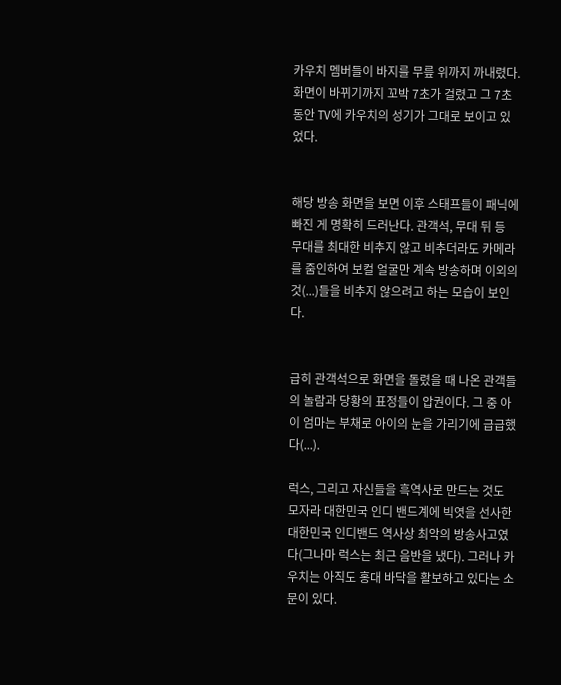카우치 멤버들이 바지를 무릎 위까지 까내렸다. 화면이 바뀌기까지 꼬박 7초가 걸렸고 그 7초 동안 TV에 카우치의 성기가 그대로 보이고 있었다.


해당 방송 화면을 보면 이후 스태프들이 패닉에 빠진 게 명확히 드러난다. 관객석, 무대 뒤 등 무대를 최대한 비추지 않고 비추더라도 카메라를 줌인하여 보컬 얼굴만 계속 방송하며 이외의 것(...)들을 비추지 않으려고 하는 모습이 보인다.


급히 관객석으로 화면을 돌렸을 때 나온 관객들의 놀람과 당황의 표정들이 압권이다. 그 중 아이 엄마는 부채로 아이의 눈을 가리기에 급급했다(...).

럭스, 그리고 자신들을 흑역사로 만드는 것도 모자라 대한민국 인디 밴드계에 빅엿을 선사한 대한민국 인디밴드 역사상 최악의 방송사고였다(그나마 럭스는 최근 음반을 냈다). 그러나 카우치는 아직도 홍대 바닥을 활보하고 있다는 소문이 있다.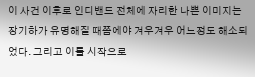이 사건 이후로 인디밴드 전체에 자리한 나쁜 이미지는 장기하가 유명해질 때쯤에야 겨우겨우 어느정도 해소되었다. 그리고 이를 시작으로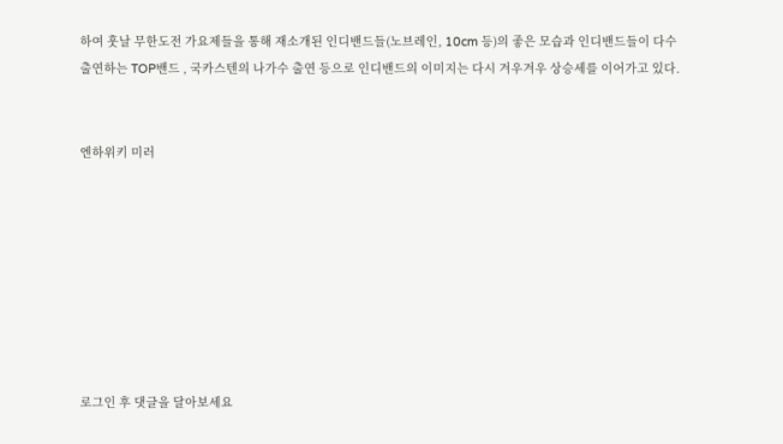하여 훗날 무한도전 가요제들을 통해 재소개된 인디밴드들(노브레인, 10cm 등)의 좋은 모습과 인디밴드들이 다수 출연하는 TOP밴드 , 국카스텐의 나가수 출연 등으로 인디밴드의 이미지는 다시 겨우겨우 상승세를 이어가고 있다.


엔하위키 미러








로그인 후 댓글을 달아보세요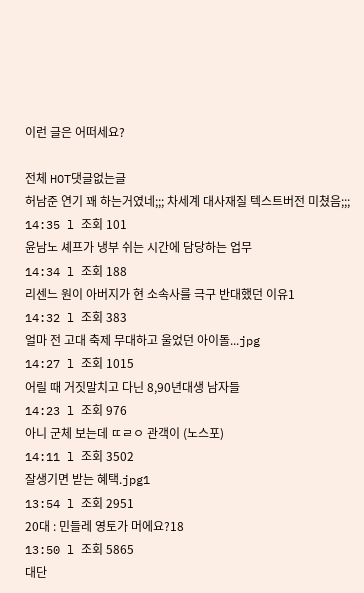이런 글은 어떠세요?

전체 HOT댓글없는글
허남준 연기 꽤 하는거였네;;; 차세계 대사재질 텍스트버전 미쳤음;;;
14:35 l 조회 101
윤남노 셰프가 냉부 쉬는 시간에 담당하는 업무
14:34 l 조회 188
리센느 원이 아버지가 현 소속사를 극구 반대했던 이유1
14:32 l 조회 383
얼마 전 고대 축제 무대하고 울었던 아이돌...jpg
14:27 l 조회 1015
어릴 때 거짓말치고 다닌 8,90년대생 남자들
14:23 l 조회 976
아니 군체 보는데 ㄸㄹㅇ 관객이 (노스포)
14:11 l 조회 3502
잘생기면 받는 혜택.jpg1
13:54 l 조회 2951
20대 : 민들레 영토가 머에요?18
13:50 l 조회 5865
대단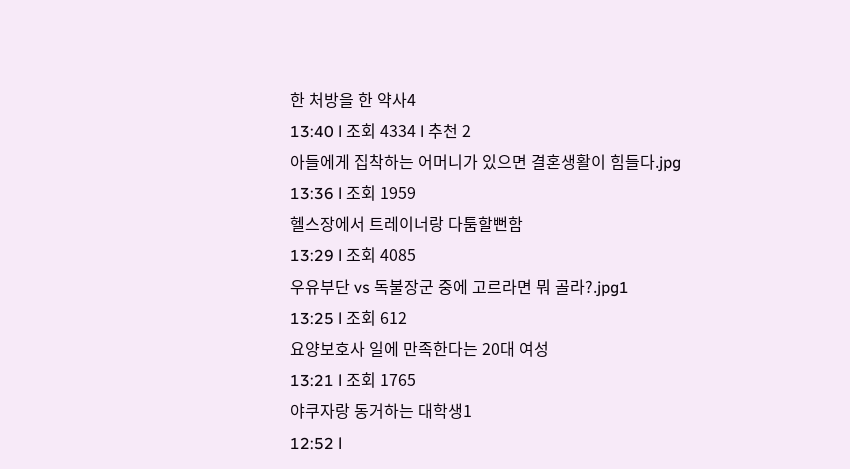한 처방을 한 약사4
13:40 l 조회 4334 l 추천 2
아들에게 집착하는 어머니가 있으면 결혼생활이 힘들다.jpg
13:36 l 조회 1959
헬스장에서 트레이너랑 다툼할뻔함
13:29 l 조회 4085
우유부단 vs 독불장군 중에 고르라면 뭐 골라?.jpg1
13:25 l 조회 612
요양보호사 일에 만족한다는 20대 여성
13:21 l 조회 1765
야쿠자랑 동거하는 대학생1
12:52 l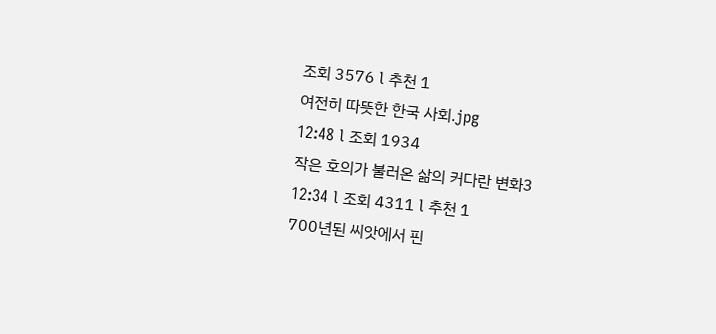조회 3576 l 추천 1
여전히 따뜻한 한국 사회.jpg
12:48 l 조회 1934
작은 호의가 불러온 삶의 커다란 변화3
12:34 l 조회 4311 l 추천 1
700년된 씨앗에서 핀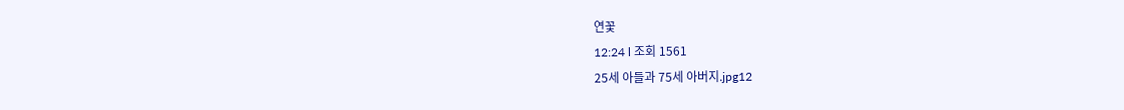연꽃
12:24 l 조회 1561
25세 아들과 75세 아버지.jpg12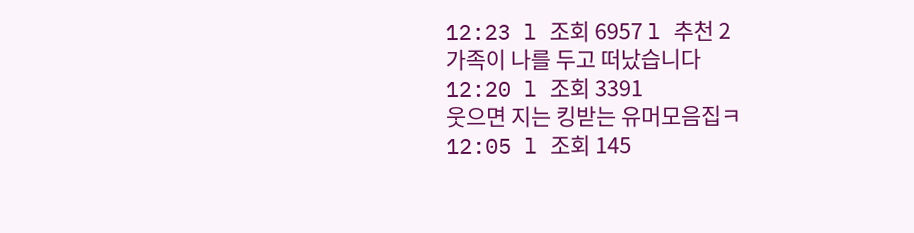12:23 l 조회 6957 l 추천 2
가족이 나를 두고 떠났습니다
12:20 l 조회 3391
웃으면 지는 킹받는 유머모음집ㅋ
12:05 l 조회 145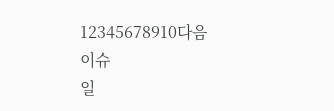12345678910다음
이슈
일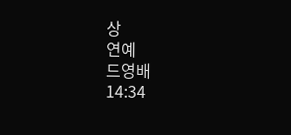상
연예
드영배
14:34